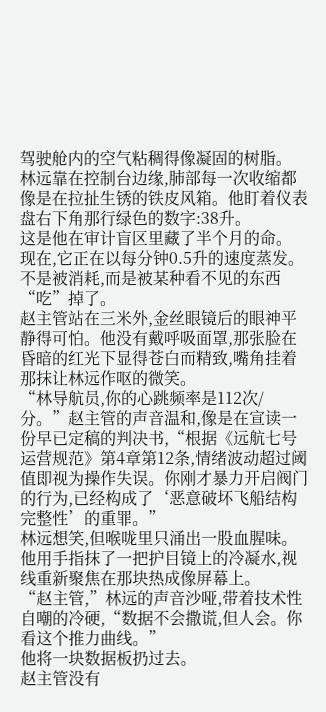驾驶舱内的空气粘稠得像凝固的树脂。
林远靠在控制台边缘,肺部每一次收缩都像是在拉扯生锈的铁皮风箱。他盯着仪表盘右下角那行绿色的数字:38升。
这是他在审计盲区里藏了半个月的命。
现在,它正在以每分钟0.5升的速度蒸发。不是被消耗,而是被某种看不见的东西“吃”掉了。
赵主管站在三米外,金丝眼镜后的眼神平静得可怕。他没有戴呼吸面罩,那张脸在昏暗的红光下显得苍白而精致,嘴角挂着那抹让林远作呕的微笑。
“林导航员,你的心跳频率是112次/分。”赵主管的声音温和,像是在宣读一份早已定稿的判决书,“根据《远航七号运营规范》第4章第12条,情绪波动超过阈值即视为操作失误。你刚才暴力开启阀门的行为,已经构成了‘恶意破坏飞船结构完整性’的重罪。”
林远想笑,但喉咙里只涌出一股血腥味。
他用手指抹了一把护目镜上的冷凝水,视线重新聚焦在那块热成像屏幕上。
“赵主管,”林远的声音沙哑,带着技术性自嘲的冷硬,“数据不会撒谎,但人会。你看这个推力曲线。”
他将一块数据板扔过去。
赵主管没有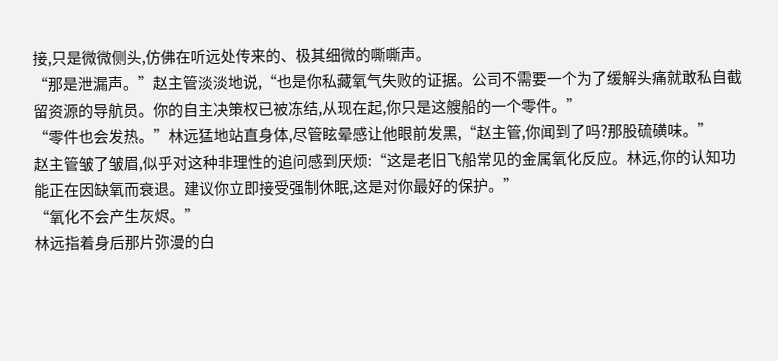接,只是微微侧头,仿佛在听远处传来的、极其细微的嘶嘶声。
“那是泄漏声。”赵主管淡淡地说,“也是你私藏氧气失败的证据。公司不需要一个为了缓解头痛就敢私自截留资源的导航员。你的自主决策权已被冻结,从现在起,你只是这艘船的一个零件。”
“零件也会发热。”林远猛地站直身体,尽管眩晕感让他眼前发黑,“赵主管,你闻到了吗?那股硫磺味。”
赵主管皱了皱眉,似乎对这种非理性的追问感到厌烦:“这是老旧飞船常见的金属氧化反应。林远,你的认知功能正在因缺氧而衰退。建议你立即接受强制休眠,这是对你最好的保护。”
“氧化不会产生灰烬。”
林远指着身后那片弥漫的白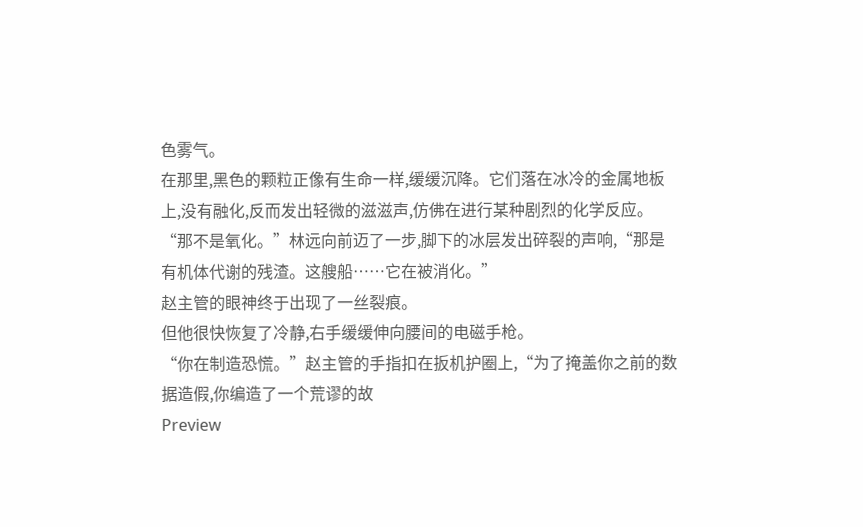色雾气。
在那里,黑色的颗粒正像有生命一样,缓缓沉降。它们落在冰冷的金属地板上,没有融化,反而发出轻微的滋滋声,仿佛在进行某种剧烈的化学反应。
“那不是氧化。”林远向前迈了一步,脚下的冰层发出碎裂的声响,“那是有机体代谢的残渣。这艘船……它在被消化。”
赵主管的眼神终于出现了一丝裂痕。
但他很快恢复了冷静,右手缓缓伸向腰间的电磁手枪。
“你在制造恐慌。”赵主管的手指扣在扳机护圈上,“为了掩盖你之前的数据造假,你编造了一个荒谬的故
Preview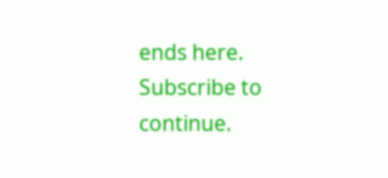ends here. Subscribe to continue.